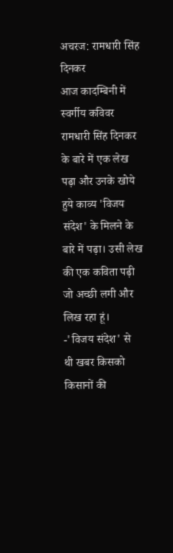अचरज: रामधारी सिंह दिनकर
आज कादम्बिनी में स्वर्गीय कविवर रामधारी सिंह दिनकर के बारे में एक लेख पढ़ा और उनके खोये हुये काव्य 'विजय संदेश' के मिलने के बारे में पढ़ा। उसी लेख की एक कविता पढ़ी जो अच्छी लगी और लिख रहा हूं।
-'विजय संदेश' से
थी खबर किसको किसानों की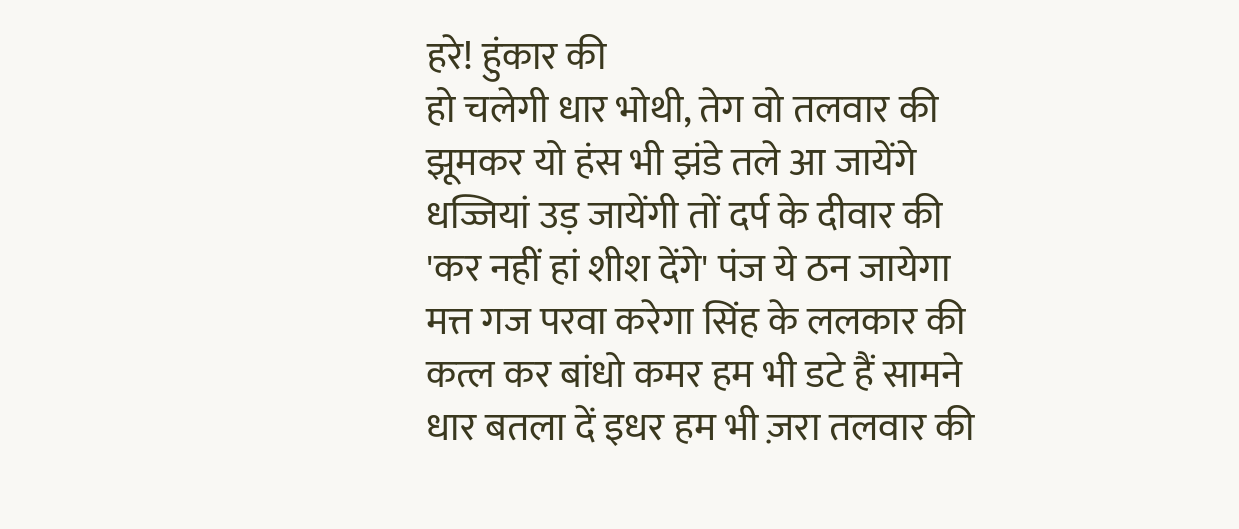हरे! हुंकार की
हो चलेगी धार भोथी, तेग वो तलवार की
झूमकर यो हंस भी झंडे तले आ जायेंगे
धज्जियां उड़ जायेंगी तों दर्प के दीवार की
'कर नहीं हां शीश देंगे' पंज ये ठन जायेगा
मत्त गज परवा करेगा सिंह के ललकार की
कत्ल कर बांधो कमर हम भी डटे हैं सामने
धार बतला दें इधर हम भी ज़रा तलवार की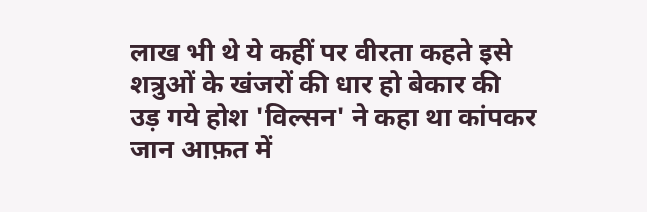लाख भी थे ये कहीं पर वीरता कहते इसे
शत्रुओं के खंजरों की धार हो बेकार की
उड़ गये होश 'विल्सन' ने कहा था कांपकर
जान आफ़त में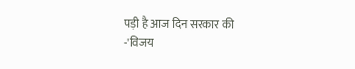पड़ी है आज दिन सरकार की
-'विजय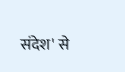संदेश' से